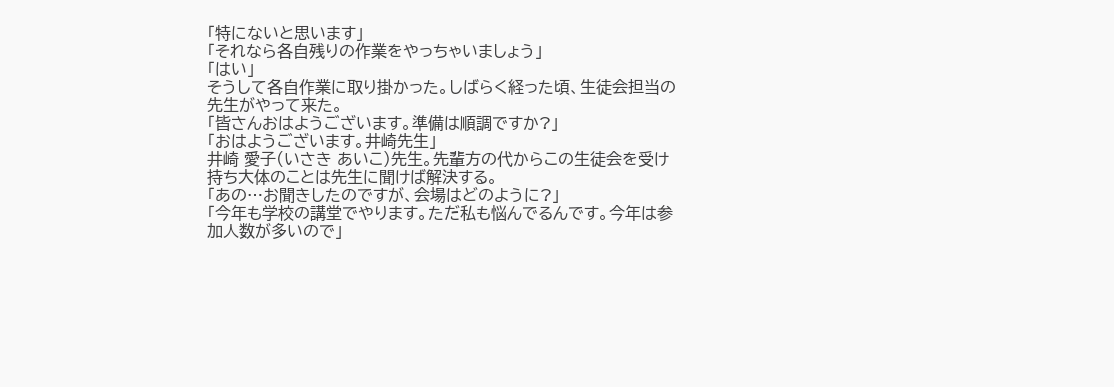「特にないと思います」
「それなら各自残りの作業をやっちゃいましょう」
「はい」
そうして各自作業に取り掛かった。しばらく経った頃、生徒会担当の先生がやって来た。
「皆さんおはようございます。準備は順調ですか?」
「おはようございます。井崎先生」
井崎 愛子(いさき あいこ)先生。先輩方の代からこの生徒会を受け持ち大体のことは先生に聞けば解決する。
「あの…お聞きしたのですが、会場はどのように?」
「今年も学校の講堂でやります。ただ私も悩んでるんです。今年は参加人数が多いので」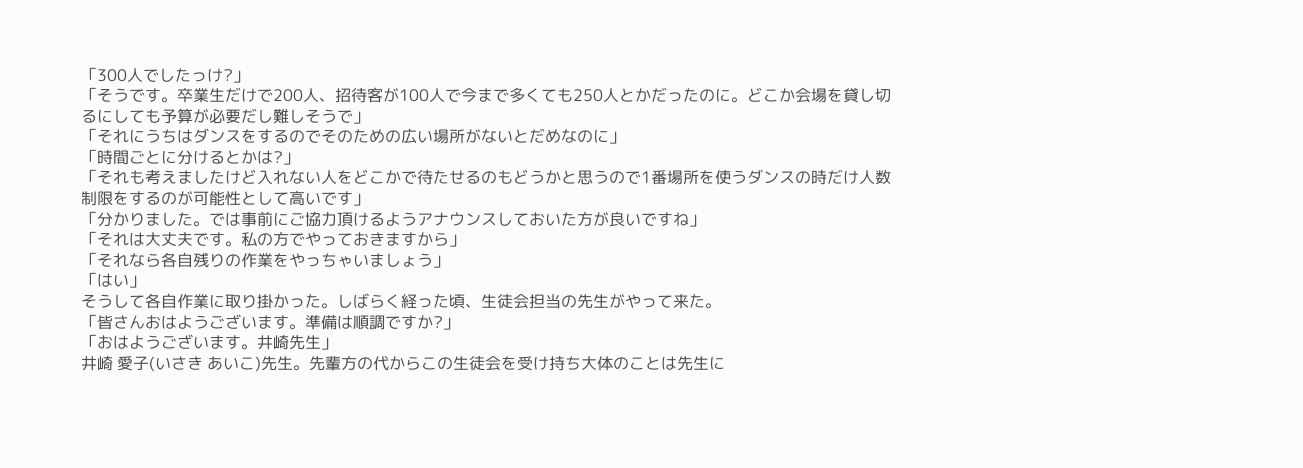「300人でしたっけ?」
「そうです。卒業生だけで200人、招待客が100人で今まで多くても250人とかだったのに。どこか会場を貸し切るにしても予算が必要だし難しそうで」
「それにうちはダンスをするのでそのための広い場所がないとだめなのに」
「時間ごとに分けるとかは?」
「それも考えましたけど入れない人をどこかで待たせるのもどうかと思うので1番場所を使うダンスの時だけ人数制限をするのが可能性として高いです」
「分かりました。では事前にご協力頂けるようアナウンスしておいた方が良いですね」
「それは大丈夫です。私の方でやっておきますから」
「それなら各自残りの作業をやっちゃいましょう」
「はい」
そうして各自作業に取り掛かった。しばらく経った頃、生徒会担当の先生がやって来た。
「皆さんおはようございます。準備は順調ですか?」
「おはようございます。井崎先生」
井崎 愛子(いさき あいこ)先生。先輩方の代からこの生徒会を受け持ち大体のことは先生に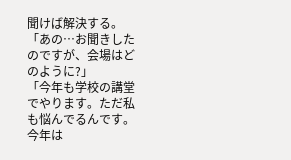聞けば解決する。
「あの…お聞きしたのですが、会場はどのように?」
「今年も学校の講堂でやります。ただ私も悩んでるんです。今年は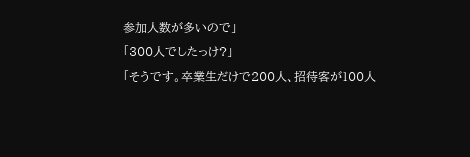参加人数が多いので」
「300人でしたっけ?」
「そうです。卒業生だけで200人、招待客が100人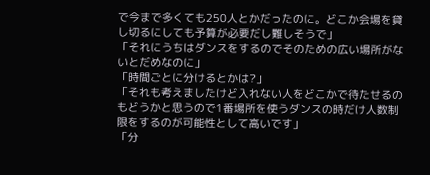で今まで多くても250人とかだったのに。どこか会場を貸し切るにしても予算が必要だし難しそうで」
「それにうちはダンスをするのでそのための広い場所がないとだめなのに」
「時間ごとに分けるとかは?」
「それも考えましたけど入れない人をどこかで待たせるのもどうかと思うので1番場所を使うダンスの時だけ人数制限をするのが可能性として高いです」
「分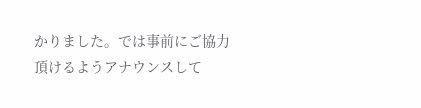かりました。では事前にご協力頂けるようアナウンスして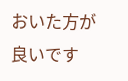おいた方が良いです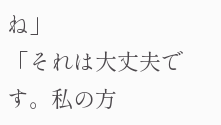ね」
「それは大丈夫です。私の方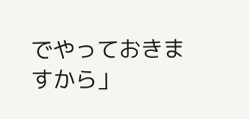でやっておきますから」